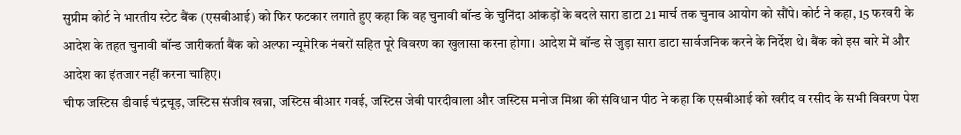सुप्रीम कोर्ट ने भारतीय स्टेट बैंक (एसबीआई) को फिर फटकार लगाते हुए कहा कि वह चुनावी बॉन्ड के चुनिंदा आंकड़ों के बदले सारा डाटा 21 मार्च तक चुनाव आयोग को सौंपे। कोर्ट ने कहा, 15 फरवरी के आदेश के तहत चुनावी बॉन्ड जारीकर्ता बैंक को अल्फा न्यूमेरिक नंबरों सहित पूरे विवरण का खुलासा करना होगा। आदेश में बॉन्ड से जुड़ा सारा डाटा सार्वजनिक करने के निर्देश थे। बैंक को इस बारे में और आदेश का इंतजार नहीं करना चाहिए।
चीफ जस्टिस डीवाई चंद्रचूड़, जस्टिस संजीव खन्ना, जस्टिस बीआर गवई, जस्टिस जेबी पारदीवाला और जस्टिस मनोज मिश्रा की संविधान पीठ ने कहा कि एसबीआई को खरीद व रसीद के सभी विवरण पेश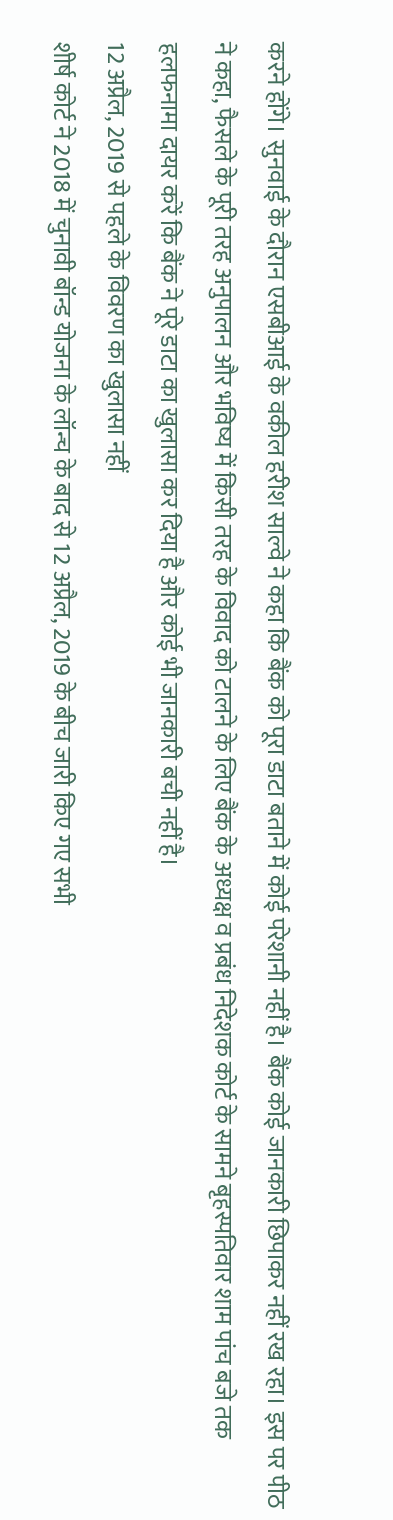करने होंगे। सुनवाई के दौरान एसबीआई के वकील हरीश साल्वे ने कहा कि बैंक को पूरा डाटा बताने में कोई परेशानी नहीं है। बैंक कोई जानकारी छिपाकर नहीं रख रहा। इस पर पीठ ने कहा, फैसले के पूरी तरह अनुपालन और भविष्य में किसी तरह के विवाद को टालने के लिए बैंक के अध्यक्ष व प्रबंध निदेशक कोर्ट के सामने बृहस्पतिवार शाम पांच बजे तक हलफनामा दायर करें कि बैंक ने पूरे डाटा का खुलासा कर दिया है और कोई भी जानकारी बची नहीं है।
12 अप्रैल, 2019 से पहले के विवरण का खुलासा नहीं
शीर्ष कोर्ट ने 2018 में चुनावी बॉन्ड योजना के लॉन्च के बाद से 12 अप्रैल, 2019 के बीच जारी किए गए सभी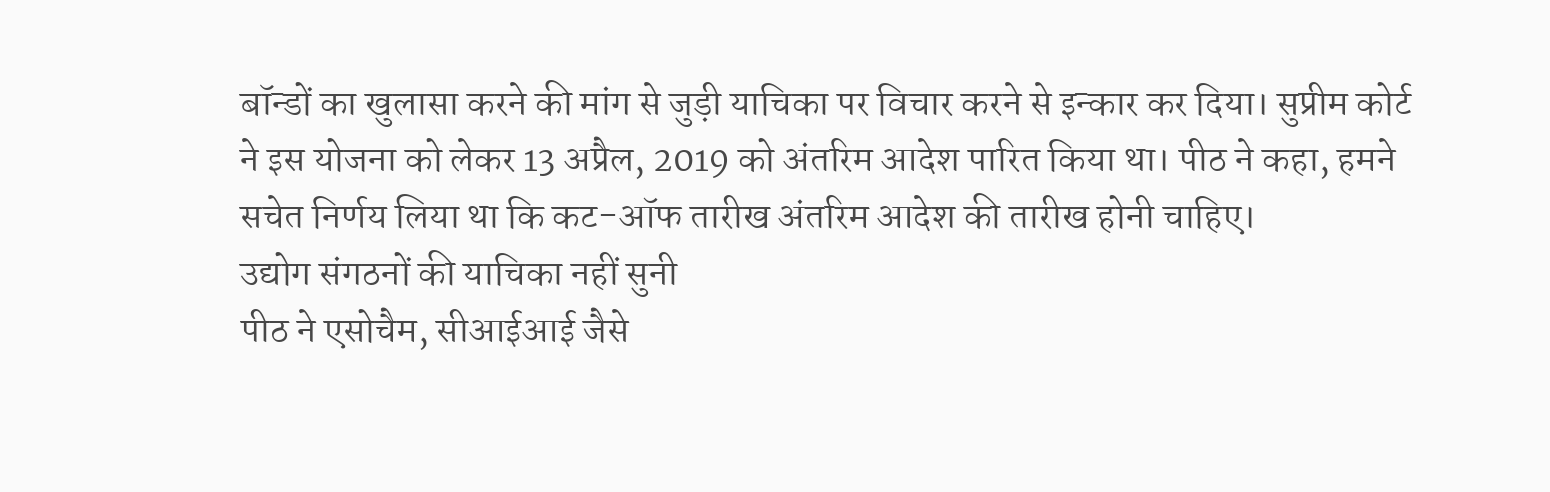बॉन्डों का खुलासा करने की मांग से जुड़ी याचिका पर विचार करने से इन्कार कर दिया। सुप्रीम कोर्ट ने इस योजना को लेकर 13 अप्रैल, 2019 को अंतरिम आदेश पारित किया था। पीठ ने कहा, हमने सचेत निर्णय लिया था कि कट-ऑफ तारीख अंतरिम आदेश की तारीख होनी चाहिए।
उद्योग संगठनों की याचिका नहीं सुनी
पीठ ने एसोचैम, सीआईआई जैसे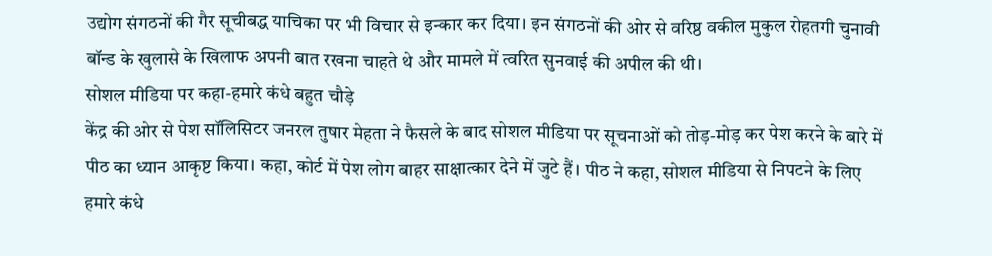उद्योग संगठनों की गैर सूचीबद्ध याचिका पर भी विचार से इन्कार कर दिया। इन संगठनों की ओर से वरिष्ठ वकील मुकुल रोहतगी चुनावी बॉन्ड के खुलासे के खिलाफ अपनी बात रखना चाहते थे और मामले में त्वरित सुनवाई की अपील की थी।
सोशल मीडिया पर कहा-हमारे कंधे बहुत चौड़े
केंद्र की ओर से पेश सॉलिसिटर जनरल तुषार मेहता ने फैसले के बाद सोशल मीडिया पर सूचनाओं को तोड़-मोड़ कर पेश करने के बारे में पीठ का ध्यान आकृष्ट किया। कहा, कोर्ट में पेश लोग बाहर साक्षात्कार देने में जुटे हैं। पीठ ने कहा, सोशल मीडिया से निपटने के लिए हमारे कंधे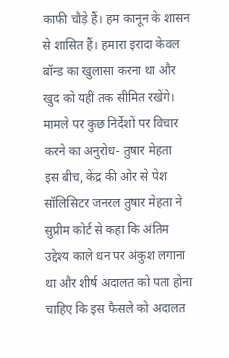काफी चौड़े हैं। हम कानून के शासन से शासित हैं। हमारा इरादा केवल बॉन्ड का खुलासा करना था और खुद को यहीं तक सीमित रखेंगे।
मामले पर कुछ निर्देशों पर विचार करने का अनुरोध- तुषार मेहता
इस बीच, केंद्र की ओर से पेश सॉलिसिटर जनरल तुषार मेहता ने सुप्रीम कोर्ट से कहा कि अंतिम उद्देश्य काले धन पर अंकुश लगाना था और शीर्ष अदालत को पता होना चाहिए कि इस फैसले को अदालत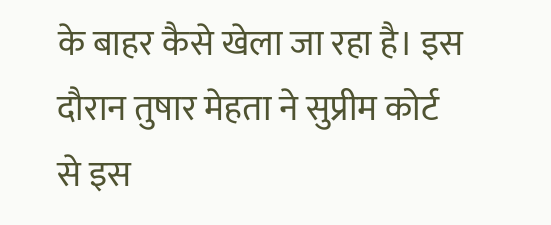के बाहर कैसे खेला जा रहा है। इस दौरान तुषार मेहता ने सुप्रीम कोर्ट से इस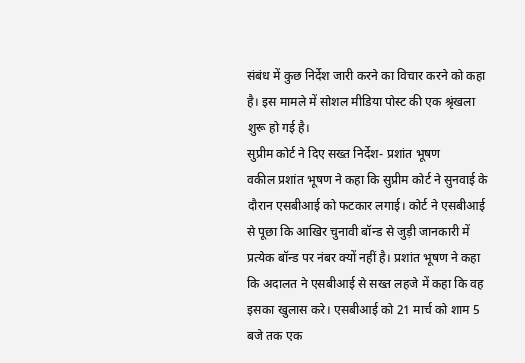संबंध में कुछ निर्देश जारी करने का विचार करने को कहा है। इस मामले में सोशल मीडिया पोस्ट की एक श्रृंखला शुरू हो गई है।
सुप्रीम कोर्ट ने दिए सख्त निर्देश- प्रशांत भूषण
वकील प्रशांत भूषण ने कहा कि सुप्रीम कोर्ट ने सुनवाई के दौरान एसबीआई को फटकार लगाई। कोर्ट ने एसबीआई से पूछा कि आखिर चुनावी बॉन्ड से जुड़ी जानकारी में प्रत्येक बॉन्ड पर नंबर क्यों नहीं है। प्रशांत भूषण ने कहा कि अदालत ने एसबीआई से सख्त लहजे में कहा कि वह इसका खुलास करे। एसबीआई को 21 मार्च को शाम 5 बजे तक एक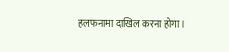हलफनामा दाखिल करना होगा।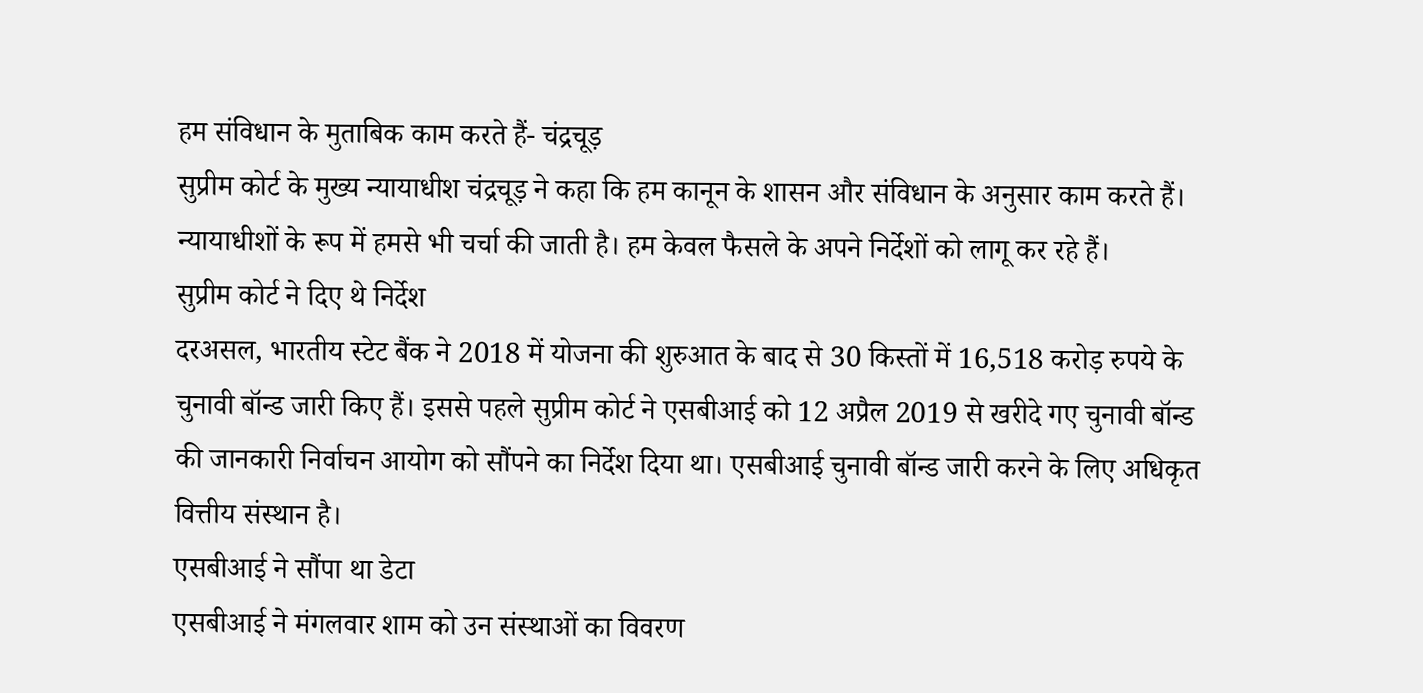हम संविधान के मुताबिक काम करते हैं- चंद्रचूड़
सुप्रीम कोर्ट के मुख्य न्यायाधीश चंद्रचूड़ ने कहा कि हम कानून के शासन और संविधान के अनुसार काम करते हैं। न्यायाधीशों के रूप में हमसे भी चर्चा की जाती है। हम केवल फैसले के अपने निर्देशों को लागू कर रहे हैं।
सुप्रीम कोर्ट ने दिए थे निर्देश
दरअसल, भारतीय स्टेट बैंक ने 2018 में योजना की शुरुआत के बाद से 30 किस्तों में 16,518 करोड़ रुपये के चुनावी बॉन्ड जारी किए हैं। इससे पहले सुप्रीम कोर्ट ने एसबीआई को 12 अप्रैल 2019 से खरीदे गए चुनावी बॉन्ड की जानकारी निर्वाचन आयोग को सौंपने का निर्देश दिया था। एसबीआई चुनावी बॉन्ड जारी करने के लिए अधिकृत वित्तीय संस्थान है।
एसबीआई ने सौंपा था डेटा
एसबीआई ने मंगलवार शाम को उन संस्थाओं का विवरण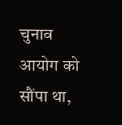चुनाव आयोग को सौंपा था,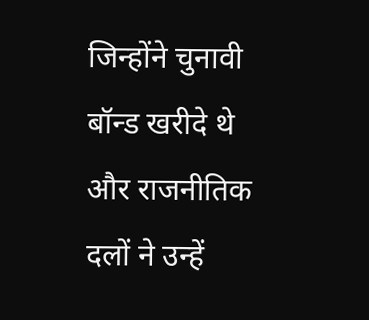जिन्होंने चुनावी बॉन्ड खरीदे थे और राजनीतिक दलों ने उन्हें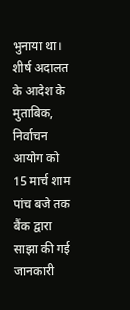भुनाया था। शीर्ष अदालत के आदेश के मुताबिक, निर्वाचन आयोग को 15 मार्च शाम पांच बजे तक बैंक द्वारा साझा की गई जानकारी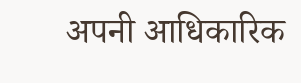अपनी आधिकारिक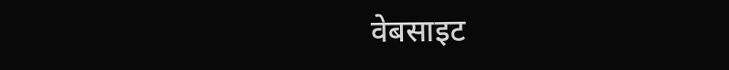वेबसाइट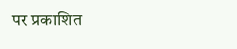पर प्रकाशित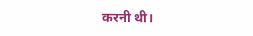करनी थी।